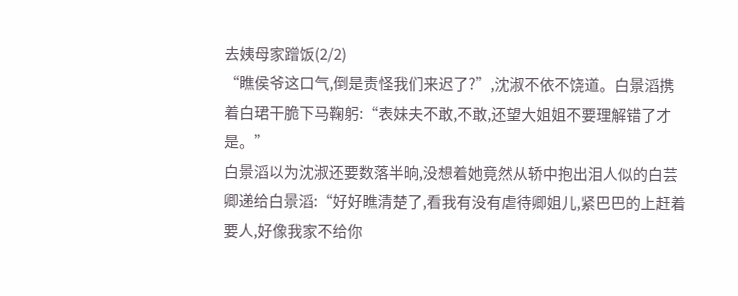去姨母家蹭饭(2/2)
“瞧侯爷这口气,倒是责怪我们来迟了?”,沈淑不依不饶道。白景滔携着白珺干脆下马鞠躬:“表妹夫不敢,不敢,还望大姐姐不要理解错了才是。”
白景滔以为沈淑还要数落半晌,没想着她竟然从轿中抱出泪人似的白芸卿递给白景滔:“好好瞧清楚了,看我有没有虐待卿姐儿,紧巴巴的上赶着要人,好像我家不给你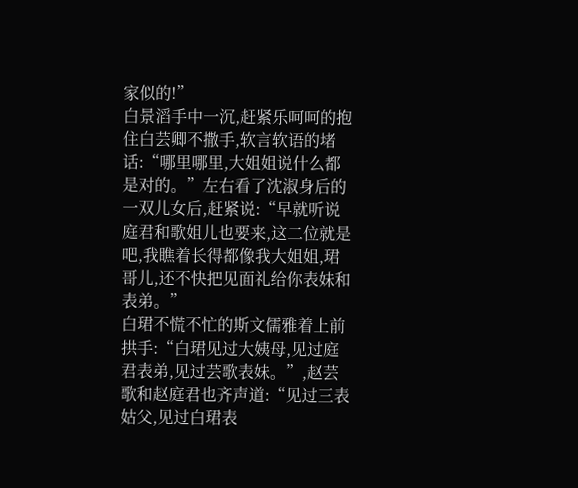家似的!”
白景滔手中一沉,赶紧乐呵呵的抱住白芸卿不撒手,软言软语的堵话:“哪里哪里,大姐姐说什么都是对的。”左右看了沈淑身后的一双儿女后,赶紧说:“早就听说庭君和歌姐儿也要来,这二位就是吧,我瞧着长得都像我大姐姐,珺哥儿,还不快把见面礼给你表妹和表弟。”
白珺不慌不忙的斯文儒雅着上前拱手:“白珺见过大姨母,见过庭君表弟,见过芸歌表妹。”,赵芸歌和赵庭君也齐声道:“见过三表姑父,见过白珺表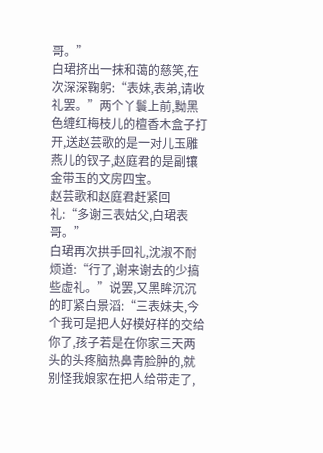哥。”
白珺挤出一抹和蔼的慈笑,在次深深鞠躬:“表妹,表弟,请收礼罢。”两个丫鬟上前,黝黑色缠红梅枝儿的檀香木盒子打开,送赵芸歌的是一对儿玉雕燕儿的钗子,赵庭君的是副镶金带玉的文房四宝。
赵芸歌和赵庭君赶紧回礼:“多谢三表姑父,白珺表哥。”
白珺再次拱手回礼,沈淑不耐烦道:“行了,谢来谢去的少搞些虚礼。”说罢,又黑眸沉沉的盯紧白景滔:“三表妹夫,今个我可是把人好模好样的交给你了,孩子若是在你家三天两头的头疼脑热鼻青脸肿的,就别怪我娘家在把人给带走了,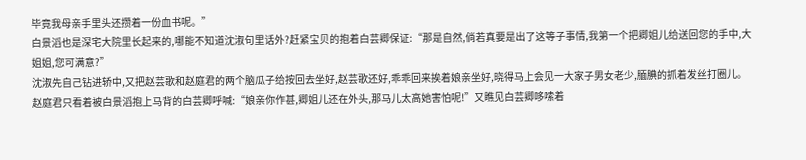毕竟我母亲手里头还攒着一份血书呢。”
白景滔也是深宅大院里长起来的,哪能不知道沈淑句里话外?赶紧宝贝的抱着白芸卿保证:“那是自然,倘若真要是出了这等子事情,我第一个把卿姐儿给送回您的手中,大姐姐,您可满意?”
沈淑先自己钻进轿中,又把赵芸歌和赵庭君的两个脑瓜子给按回去坐好,赵芸歌还好,乖乖回来挨着娘亲坐好,晓得马上会见一大家子男女老少,腼腆的抓着发丝打圈儿。
赵庭君只看着被白景滔抱上马背的白芸卿呼喊:“娘亲你作甚,卿姐儿还在外头,那马儿太高她害怕呢!”又瞧见白芸卿哆嗦着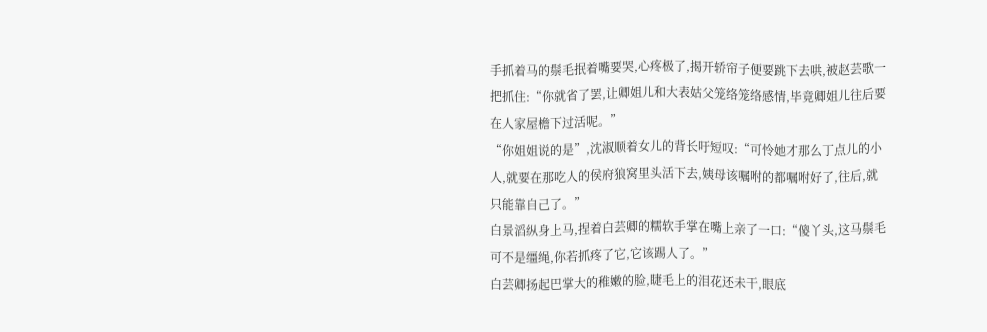手抓着马的鬃毛抿着嘴要哭,心疼极了,揭开轿帘子便要跳下去哄,被赵芸歌一把抓住:“你就省了罢,让卿姐儿和大表姑父笼络笼络感情,毕竟卿姐儿往后要在人家屋檐下过活呢。”
“你姐姐说的是”,沈淑顺着女儿的背长吁短叹:“可怜她才那么丁点儿的小人,就要在那吃人的侯府狼窝里头活下去,姨母该嘱咐的都嘱咐好了,往后,就只能靠自己了。”
白景滔纵身上马,捏着白芸卿的糯软手掌在嘴上亲了一口:“傻丫头,这马鬃毛可不是缰绳,你若抓疼了它,它该踢人了。”
白芸卿扬起巴掌大的稚嫩的脸,睫毛上的泪花还未干,眼底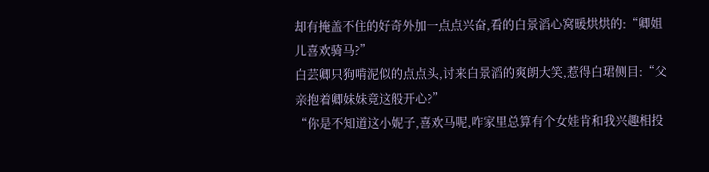却有掩盖不住的好奇外加一点点兴奋,看的白景滔心窝暖烘烘的:“卿姐儿喜欢骑马?”
白芸卿只狗啃泥似的点点头,讨来白景滔的爽朗大笑,惹得白珺侧目:“父亲抱着卿妹妹竟这般开心?”
“你是不知道这小妮子,喜欢马呢,咋家里总算有个女娃肯和我兴趣相投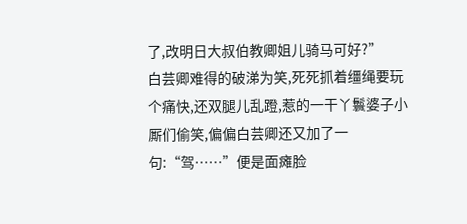了,改明日大叔伯教卿姐儿骑马可好?”
白芸卿难得的破涕为笑,死死抓着缰绳要玩个痛快,还双腿儿乱蹬,惹的一干丫鬟婆子小厮们偷笑,偏偏白芸卿还又加了一句:“驾……”便是面瘫脸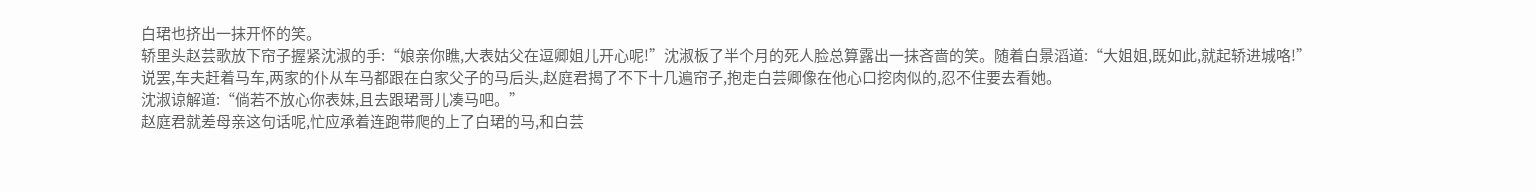白珺也挤出一抹开怀的笑。
轿里头赵芸歌放下帘子握紧沈淑的手:“娘亲你瞧,大表姑父在逗卿姐儿开心呢!”沈淑板了半个月的死人脸总算露出一抹吝啬的笑。随着白景滔道:“大姐姐,既如此,就起轿进城咯!”
说罢,车夫赶着马车,两家的仆从车马都跟在白家父子的马后头,赵庭君揭了不下十几遍帘子,抱走白芸卿像在他心口挖肉似的,忍不住要去看她。
沈淑谅解道:“倘若不放心你表妹,且去跟珺哥儿凑马吧。”
赵庭君就差母亲这句话呢,忙应承着连跑带爬的上了白珺的马,和白芸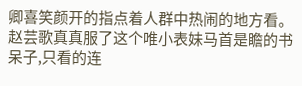卿喜笑颜开的指点着人群中热闹的地方看。赵芸歌真真服了这个唯小表妹马首是瞻的书呆子,只看的连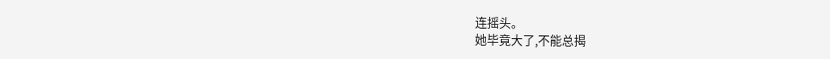连摇头。
她毕竟大了,不能总揭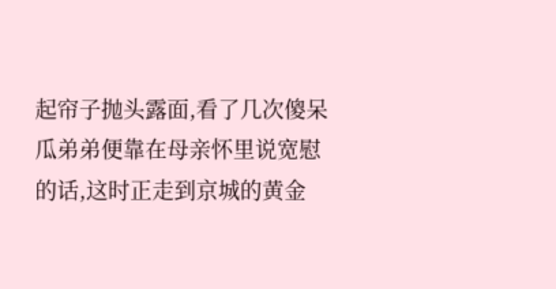起帘子抛头露面,看了几次傻呆瓜弟弟便靠在母亲怀里说宽慰的话,这时正走到京城的黄金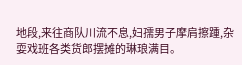地段,来往商队川流不息,妇孺男子摩肩擦踵,杂耍戏班各类货郎摆摊的琳琅满目。